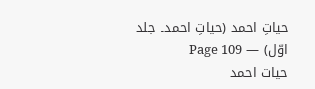حیاتِ احمد (حیاتِ احمد۔ جلد اوّل) — Page 109
حیات احمد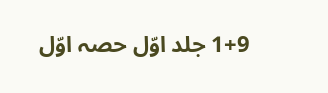1+9 جلد اوّل حصہ اوّل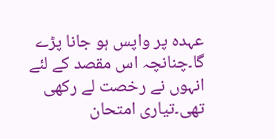عہدہ پر واپس ہو جانا پڑے گا۔چنانچہ اس مقصد کے لئے انہوں نے رخصت لے رکھی تھی۔تیاری امتحان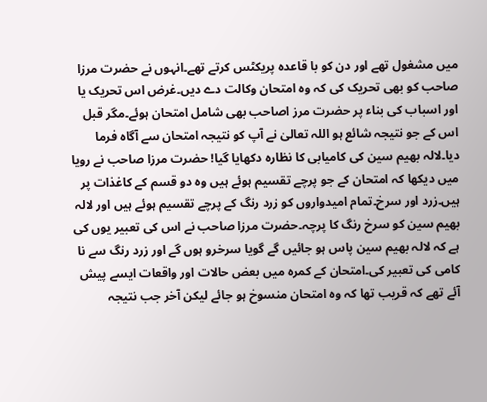میں مشغول تھے اور دن کو با قاعدہ پریکٹس کرتے تھے۔انہوں نے حضرت مرزا صاحب کو بھی تحریک کی کہ وہ امتحان وکالت دے دیں۔غرض اس تحریک یا اور اسباب کی بناء پر حضرت مرز اصاحب بھی شامل امتحان ہوئے۔مگر قبل اس کے جو نتیجہ شائع ہو اللہ تعالیٰ نے آپ کو نتیجہ امتحان سے آگاہ فرما دیا۔لالہ بھیم سین کی کامیابی کا نظارہ دکھایا گیا! حضرت مرزا صاحب نے رویا میں دیکھا کہ امتحان کے جو پرچے تقسیم ہوئے ہیں وہ دو قسم کے کاغذات پر ہیں۔زرد اور سرخ۔تمام امیدواروں کو زرد رنگ کے پرچے تقسیم ہوئے ہیں اور لالہ بھیم سین کو سرخ رنگ کا پرچہ۔حضرت مرزا صاحب نے اس کی تعبیر یوں کی ہے کہ لالہ بھیم سین پاس ہو جائیں گے گویا سرخرو ہوں گے اور زرد رنگ سے نا کامی کی تعبیر کی۔امتحان کے کمرہ میں بعض حالات اور واقعات ایسے پیش آئے تھے کہ قریب تھا کہ وہ امتحان منسوخ ہو جائے لیکن آخر جب نتیجہ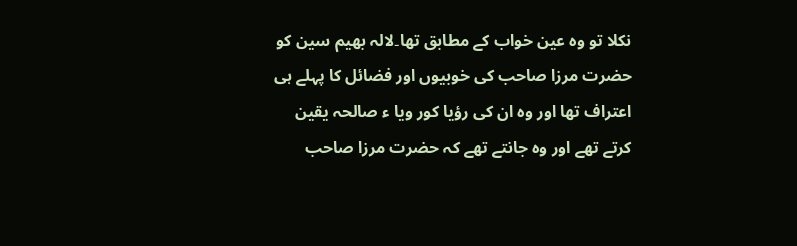نکلا تو وہ عین خواب کے مطابق تھا۔لالہ بھیم سین کو حضرت مرزا صاحب کی خوبیوں اور فضائل کا پہلے ہی اعتراف تھا اور وہ ان کی رؤیا کور ویا ء صالحہ یقین کرتے تھے اور وہ جانتے تھے کہ حضرت مرزا صاحب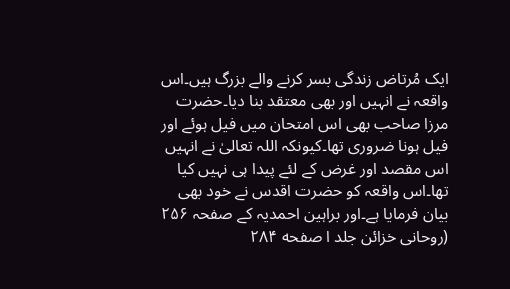ایک مُرتاض زندگی بسر کرنے والے بزرگ ہیں۔اس واقعہ نے انہیں اور بھی معتقد بنا دیا۔حضرت مرزا صاحب بھی اس امتحان میں فیل ہوئے اور فیل ہونا ضروری تھا۔کیونکہ اللہ تعالیٰ نے انہیں اس مقصد اور غرض کے لئے پیدا ہی نہیں کیا تھا۔اس واقعہ کو حضرت اقدس نے خود بھی بیان فرمایا ہے۔اور براہین احمدیہ کے صفحہ ۲۵۶ (روحانی خزائن جلد ا صفحه ۲۸۴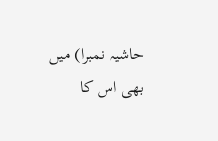حاشیہ نمبرا) میں بھی اس کا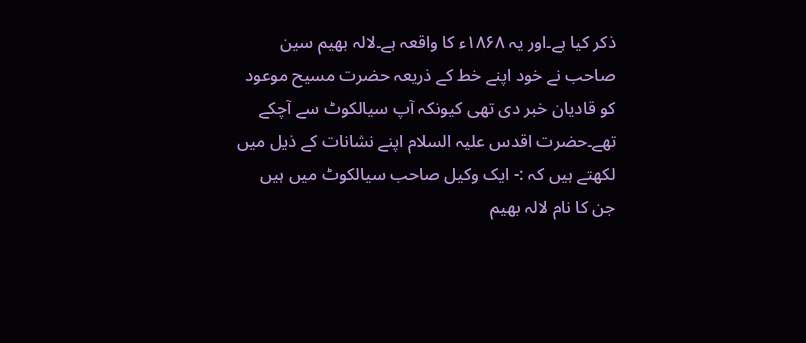ذکر کیا ہے۔اور یہ ۱۸۶۸ء کا واقعہ ہے۔لالہ بھیم سین صاحب نے خود اپنے خط کے ذریعہ حضرت مسیح موعود کو قادیان خبر دی تھی کیونکہ آپ سیالکوٹ سے آچکے تھے۔حضرت اقدس علیہ السلام اپنے نشانات کے ذیل میں لکھتے ہیں کہ :- ایک وکیل صاحب سیالکوٹ میں ہیں جن کا نام لالہ بھیم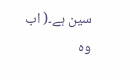سین ہے۔( اب وہ